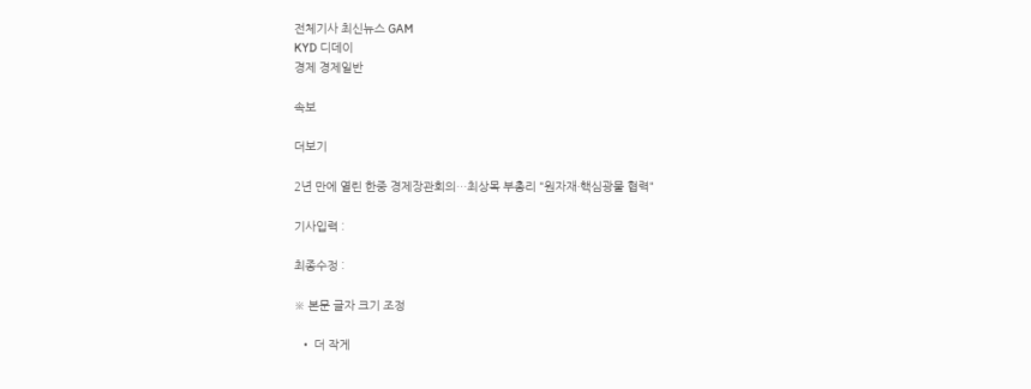전체기사 최신뉴스 GAM
KYD 디데이
경제 경제일반

속보

더보기

2년 만에 열린 한중 경제장관회의…최상목 부총리 "원자재·핵심광물 협력"

기사입력 :

최종수정 :

※ 본문 글자 크기 조정

  • 더 작게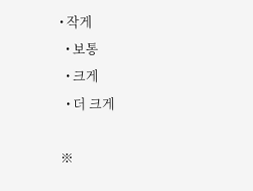• 작게
  • 보통
  • 크게
  • 더 크게

※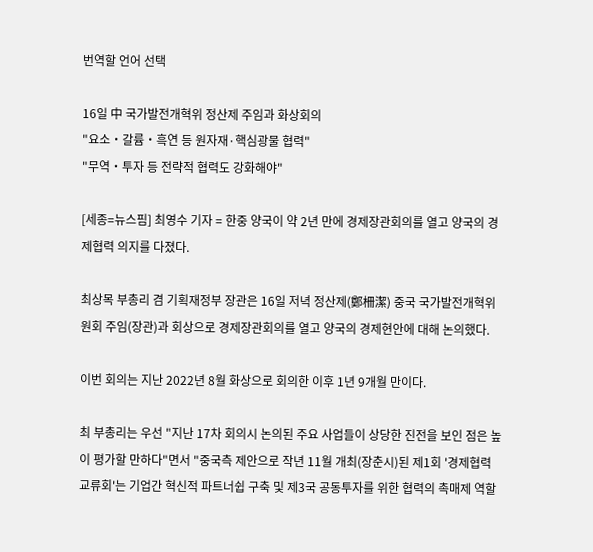번역할 언어 선택

16일 中 국가발전개혁위 정산제 주임과 화상회의
"요소‧갈륨‧흑연 등 원자재·핵심광물 협력"
"무역‧투자 등 전략적 협력도 강화해야"

[세종=뉴스핌] 최영수 기자 = 한중 양국이 약 2년 만에 경제장관회의를 열고 양국의 경제협력 의지를 다졌다.

최상목 부총리 겸 기획재정부 장관은 16일 저녁 정산제(鄭柵潔) 중국 국가발전개혁위원회 주임(장관)과 회상으로 경제장관회의를 열고 양국의 경제현안에 대해 논의했다.

이번 회의는 지난 2022년 8월 화상으로 회의한 이후 1년 9개월 만이다.

최 부총리는 우선 "지난 17차 회의시 논의된 주요 사업들이 상당한 진전을 보인 점은 높이 평가할 만하다"면서 "중국측 제안으로 작년 11월 개최(장춘시)된 제1회 '경제협력 교류회'는 기업간 혁신적 파트너쉽 구축 및 제3국 공동투자를 위한 협력의 촉매제 역할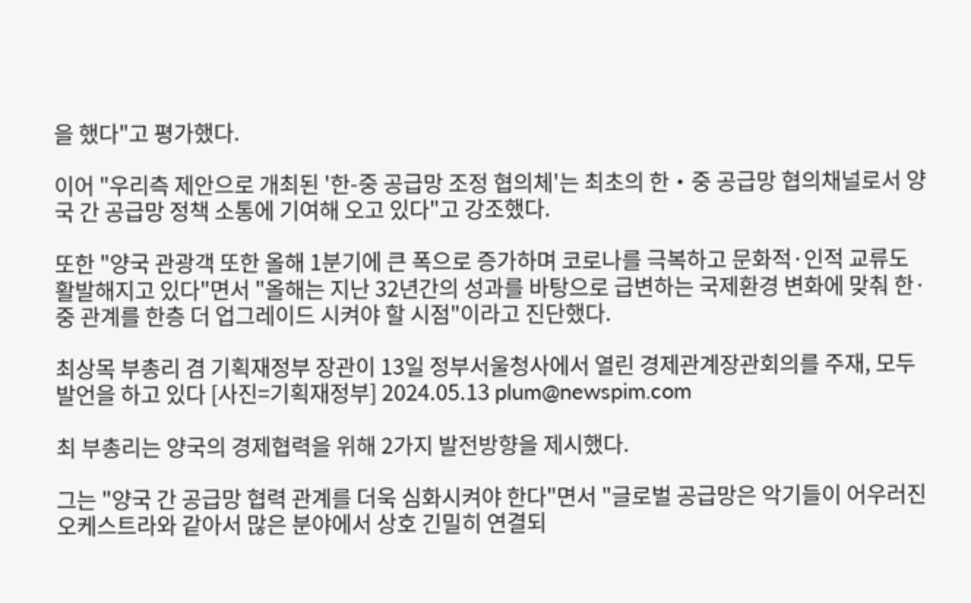을 했다"고 평가했다.

이어 "우리측 제안으로 개최된 '한-중 공급망 조정 협의체'는 최초의 한‧중 공급망 협의채널로서 양국 간 공급망 정책 소통에 기여해 오고 있다"고 강조했다.

또한 "양국 관광객 또한 올해 1분기에 큰 폭으로 증가하며 코로나를 극복하고 문화적·인적 교류도 활발해지고 있다"면서 "올해는 지난 32년간의 성과를 바탕으로 급변하는 국제환경 변화에 맞춰 한·중 관계를 한층 더 업그레이드 시켜야 할 시점"이라고 진단했다.

최상목 부총리 겸 기획재정부 장관이 13일 정부서울청사에서 열린 경제관계장관회의를 주재, 모두발언을 하고 있다 [사진=기획재정부] 2024.05.13 plum@newspim.com

최 부총리는 양국의 경제협력을 위해 2가지 발전방향을 제시했다.

그는 "양국 간 공급망 협력 관계를 더욱 심화시켜야 한다"면서 "글로벌 공급망은 악기들이 어우러진 오케스트라와 같아서 많은 분야에서 상호 긴밀히 연결되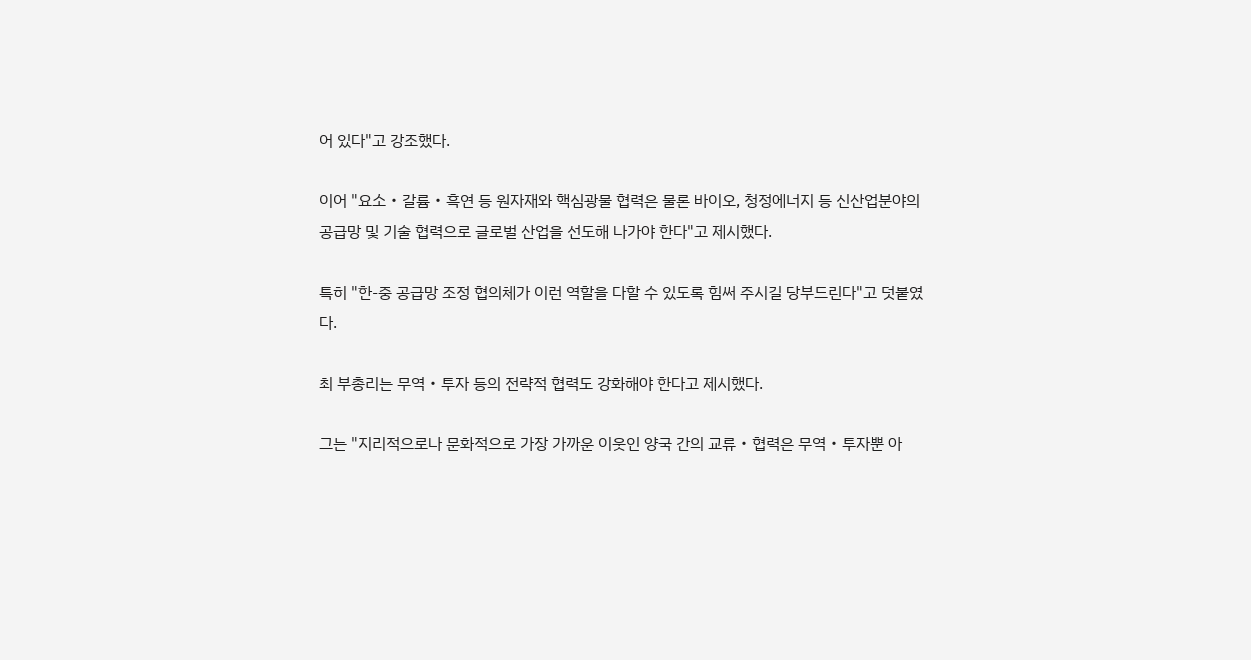어 있다"고 강조했다.

이어 "요소‧갈륨‧흑연 등 원자재와 핵심광물 협력은 물론 바이오, 청정에너지 등 신산업분야의 공급망 및 기술 협력으로 글로벌 산업을 선도해 나가야 한다"고 제시했다.

특히 "한-중 공급망 조정 협의체가 이런 역할을 다할 수 있도록 힘써 주시길 당부드린다"고 덧붙였다.

최 부총리는 무역‧투자 등의 전략적 협력도 강화해야 한다고 제시했다.

그는 "지리적으로나 문화적으로 가장 가까운 이웃인 양국 간의 교류‧협력은 무역‧투자뿐 아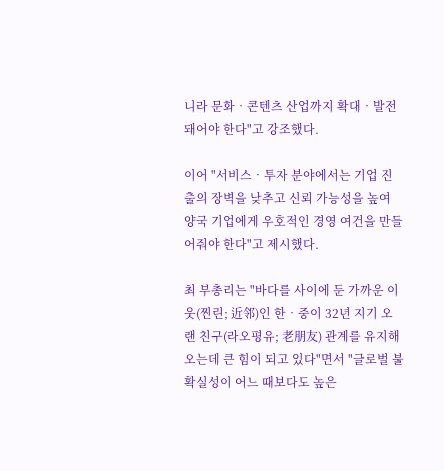니라 문화‧콘텐츠 산업까지 확대‧발전돼어야 한다"고 강조했다.

이어 "서비스‧투자 분야에서는 기업 진출의 장벽을 낮추고 신뢰 가능성을 높여 양국 기업에게 우호적인 경영 여건을 만들어줘야 한다"고 제시했다.

최 부총리는 "바다를 사이에 둔 가까운 이웃(찐린; 近邻)인 한‧중이 32년 지기 오랜 친구(라오평유; 老朋友) 관계를 유지해 오는데 큰 힘이 되고 있다"면서 "글로벌 불확실성이 어느 때보다도 높은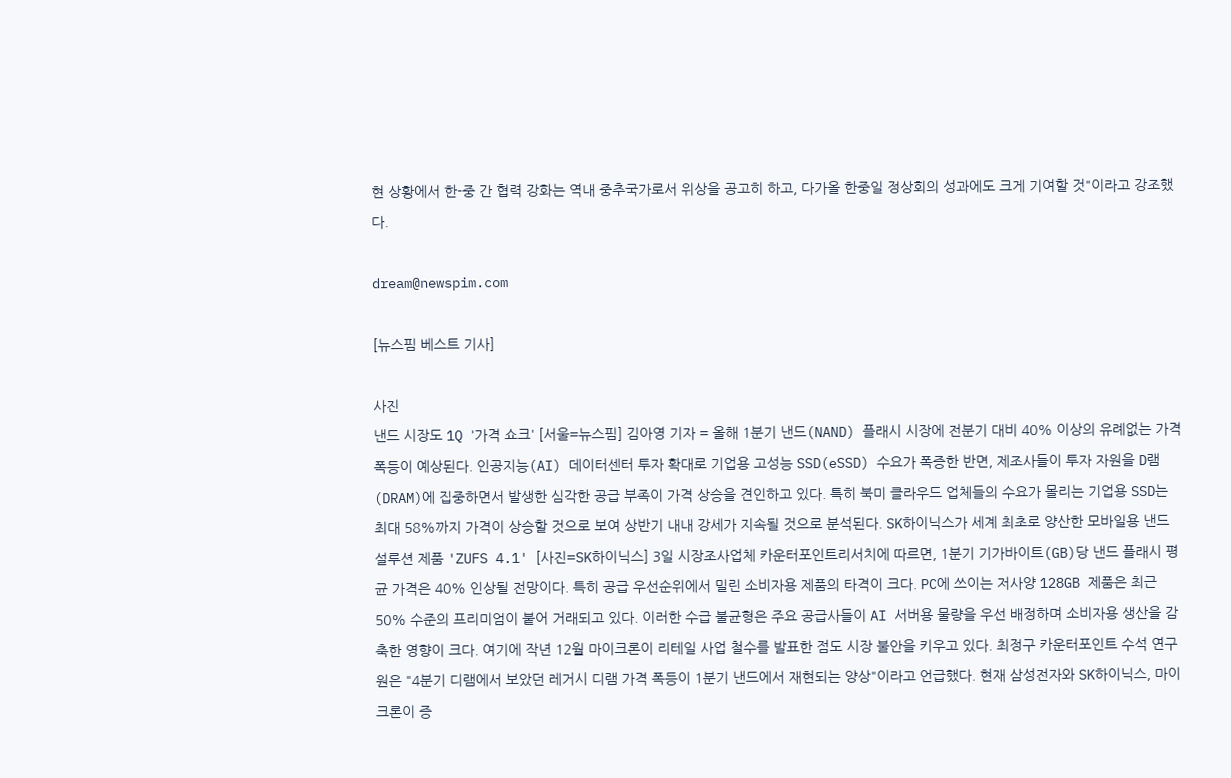현 상황에서 한-중 간 협력 강화는 역내 중추국가로서 위상을 공고히 하고, 다가올 한중일 정상회의 성과에도 크게 기여할 것"이라고 강조했다.

dream@newspim.com

[뉴스핌 베스트 기사]

사진
낸드 시장도 1Q '가격 쇼크' [서울=뉴스핌] 김아영 기자 = 올해 1분기 낸드(NAND) 플래시 시장에 전분기 대비 40% 이상의 유례없는 가격 폭등이 예상된다. 인공지능(AI) 데이터센터 투자 확대로 기업용 고성능 SSD(eSSD) 수요가 폭증한 반면, 제조사들이 투자 자원을 D램(DRAM)에 집중하면서 발생한 심각한 공급 부족이 가격 상승을 견인하고 있다. 특히 북미 클라우드 업체들의 수요가 몰리는 기업용 SSD는 최대 58%까지 가격이 상승할 것으로 보여 상반기 내내 강세가 지속될 것으로 분석된다. SK하이닉스가 세계 최초로 양산한 모바일용 낸드 설루션 제품 'ZUFS 4.1' [사진=SK하이닉스] 3일 시장조사업체 카운터포인트리서치에 따르면, 1분기 기가바이트(GB)당 낸드 플래시 평균 가격은 40% 인상될 전망이다. 특히 공급 우선순위에서 밀린 소비자용 제품의 타격이 크다. PC에 쓰이는 저사양 128GB 제품은 최근 50% 수준의 프리미엄이 붙어 거래되고 있다. 이러한 수급 불균형은 주요 공급사들이 AI 서버용 물량을 우선 배정하며 소비자용 생산을 감축한 영향이 크다. 여기에 작년 12월 마이크론이 리테일 사업 철수를 발표한 점도 시장 불안을 키우고 있다. 최정구 카운터포인트 수석 연구원은 "4분기 디램에서 보았던 레거시 디램 가격 폭등이 1분기 낸드에서 재현되는 양상"이라고 언급했다. 현재 삼성전자와 SK하이닉스, 마이크론이 증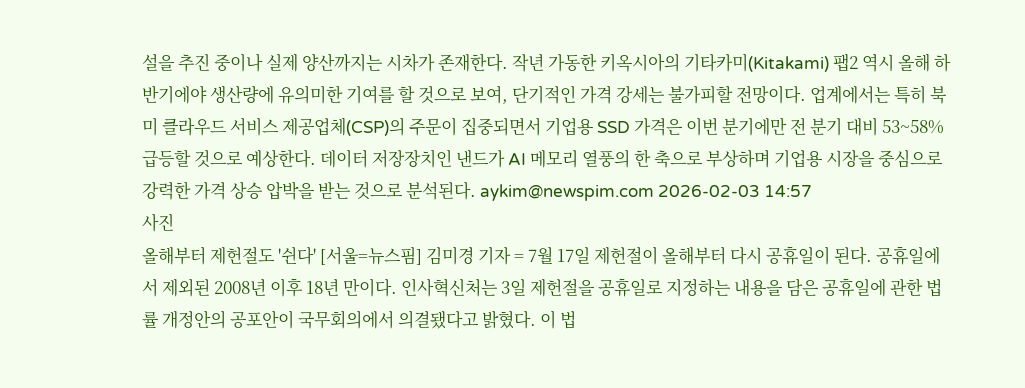설을 추진 중이나 실제 양산까지는 시차가 존재한다. 작년 가동한 키옥시아의 기타카미(Kitakami) 팹2 역시 올해 하반기에야 생산량에 유의미한 기여를 할 것으로 보여, 단기적인 가격 강세는 불가피할 전망이다. 업계에서는 특히 북미 클라우드 서비스 제공업체(CSP)의 주문이 집중되면서 기업용 SSD 가격은 이번 분기에만 전 분기 대비 53~58% 급등할 것으로 예상한다. 데이터 저장장치인 낸드가 AI 메모리 열풍의 한 축으로 부상하며 기업용 시장을 중심으로 강력한 가격 상승 압박을 받는 것으로 분석된다. aykim@newspim.com 2026-02-03 14:57
사진
올해부터 제헌절도 '쉰다' [서울=뉴스핌] 김미경 기자 = 7월 17일 제헌절이 올해부터 다시 공휴일이 된다. 공휴일에서 제외된 2008년 이후 18년 만이다. 인사혁신처는 3일 제헌절을 공휴일로 지정하는 내용을 담은 공휴일에 관한 법률 개정안의 공포안이 국무회의에서 의결됐다고 밝혔다. 이 법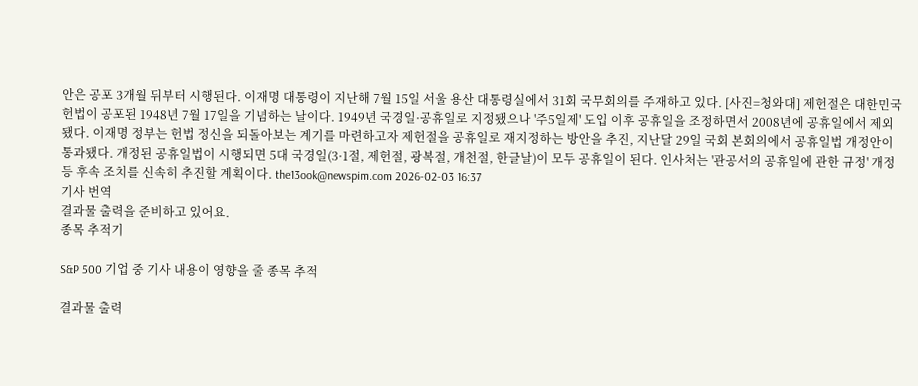안은 공포 3개월 뒤부터 시행된다. 이재명 대통령이 지난해 7월 15일 서울 용산 대통령실에서 31회 국무회의를 주재하고 있다. [사진=청와대] 제헌절은 대한민국 헌법이 공포된 1948년 7월 17일을 기념하는 날이다. 1949년 국경일·공휴일로 지정됐으나 '주5일제' 도입 이후 공휴일을 조정하면서 2008년에 공휴일에서 제외됐다. 이재명 정부는 헌법 정신을 되돌아보는 계기를 마련하고자 제헌절을 공휴일로 재지정하는 방안을 추진, 지난달 29일 국회 본회의에서 공휴일법 개정안이 통과됐다. 개정된 공휴일법이 시행되면 5대 국경일(3·1절, 제헌절, 광복절, 개천절, 한글날)이 모두 공휴일이 된다. 인사처는 '관공서의 공휴일에 관한 규정' 개정 등 후속 조치를 신속히 추진할 계획이다. the13ook@newspim.com 2026-02-03 16:37
기사 번역
결과물 출력을 준비하고 있어요.
종목 추적기

S&P 500 기업 중 기사 내용이 영향을 줄 종목 추적

결과물 출력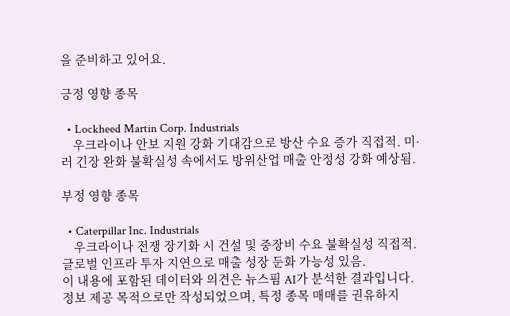을 준비하고 있어요.

긍정 영향 종목

  • Lockheed Martin Corp. Industrials
    우크라이나 안보 지원 강화 기대감으로 방산 수요 증가 직접적. 미·러 긴장 완화 불확실성 속에서도 방위산업 매출 안정성 강화 예상됨.

부정 영향 종목

  • Caterpillar Inc. Industrials
    우크라이나 전쟁 장기화 시 건설 및 중장비 수요 불확실성 직접적. 글로벌 인프라 투자 지연으로 매출 성장 둔화 가능성 있음.
이 내용에 포함된 데이터와 의견은 뉴스핌 AI가 분석한 결과입니다. 정보 제공 목적으로만 작성되었으며, 특정 종목 매매를 권유하지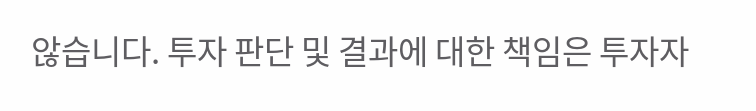않습니다. 투자 판단 및 결과에 대한 책임은 투자자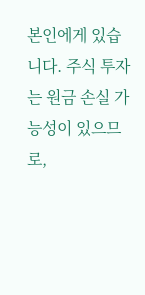본인에게 있습니다. 주식 투자는 원금 손실 가능성이 있으므로,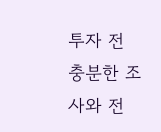투자 전 충분한 조사와 전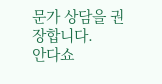문가 상담을 권장합니다.
안다쇼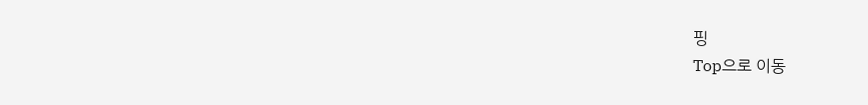핑
Top으로 이동